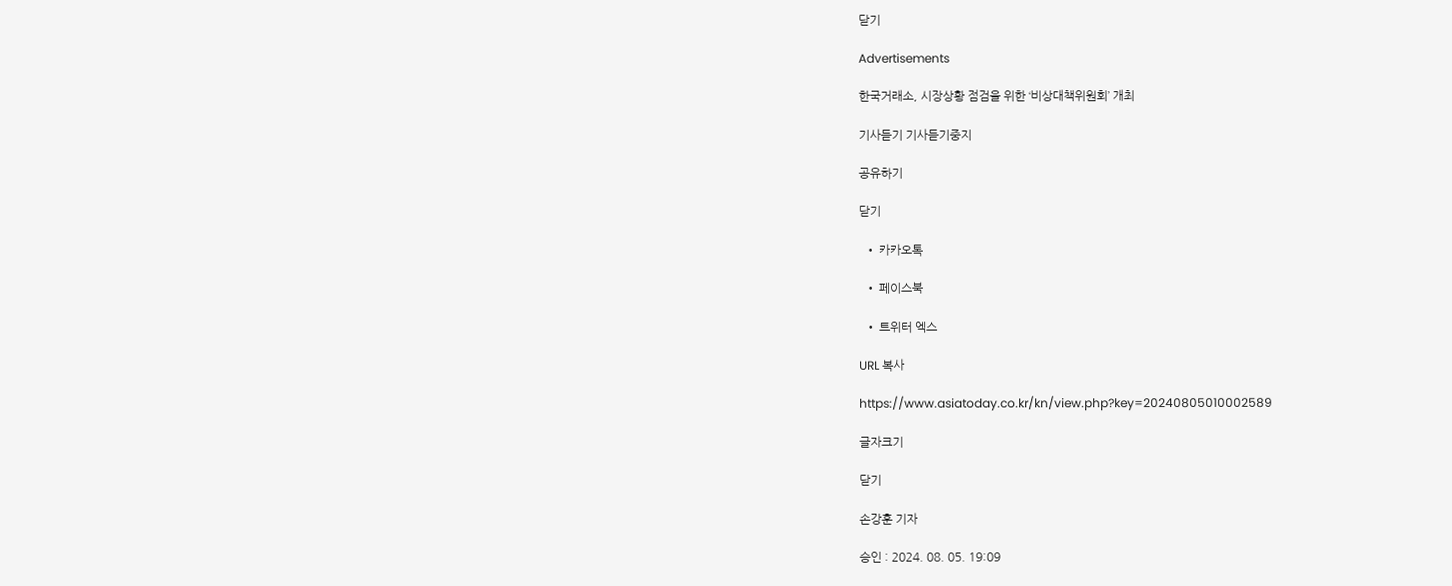닫기

Advertisements

한국거래소, 시장상황 점검을 위한 ‘비상대책위원회’ 개최

기사듣기 기사듣기중지

공유하기

닫기

  • 카카오톡

  • 페이스북

  • 트위터 엑스

URL 복사

https://www.asiatoday.co.kr/kn/view.php?key=20240805010002589

글자크기

닫기

손강훈 기자

승인 : 2024. 08. 05. 19:09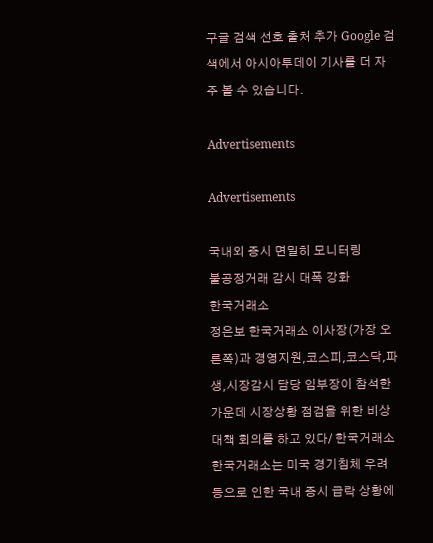구글 검색 선호 출처 추가 Google 검색에서 아시아투데이 기사를 더 자주 볼 수 있습니다.

Advertisements

Advertisements

국내외 증시 면밀히 모니터링
불공정거래 감시 대폭 강화
한국거래소
정은보 한국거래소 이사장(가장 오른쪽)과 경영지원,코스피,코스닥,파생,시장감시 담당 임부장이 참석한 가운데 시장상황 점검을 위한 비상대책 회의를 하고 있다/ 한국거래소
한국거래소는 미국 경기침체 우려 등으로 인한 국내 증시 급락 상황에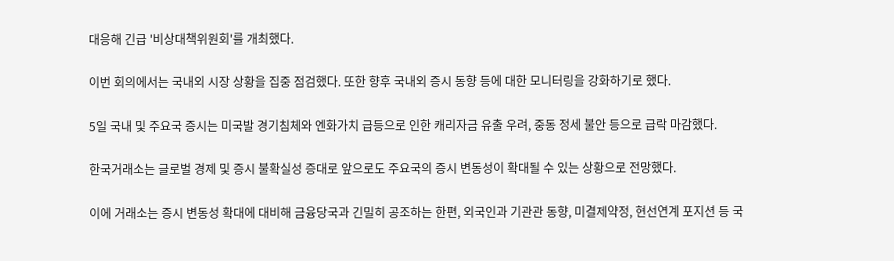대응해 긴급 '비상대책위원회'를 개최했다.

이번 회의에서는 국내외 시장 상황을 집중 점검했다. 또한 향후 국내외 증시 동향 등에 대한 모니터링을 강화하기로 했다.

5일 국내 및 주요국 증시는 미국발 경기침체와 엔화가치 급등으로 인한 캐리자금 유출 우려, 중동 정세 불안 등으로 급락 마감했다.

한국거래소는 글로벌 경제 및 증시 불확실성 증대로 앞으로도 주요국의 증시 변동성이 확대될 수 있는 상황으로 전망했다.

이에 거래소는 증시 변동성 확대에 대비해 금융당국과 긴밀히 공조하는 한편, 외국인과 기관관 동향, 미결제약정, 현선연계 포지션 등 국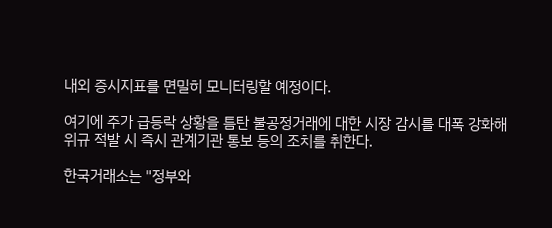내외 증시지표를 면밀히 모니터링할 예정이다.

여기에 주가 급등락 상황을 틈탄 불공정거래에 대한 시장 감시를 대폭 강화해 위규 적발 시 즉시 관계기관 통보 등의 조치를 취한다.

한국거래소는 "정부와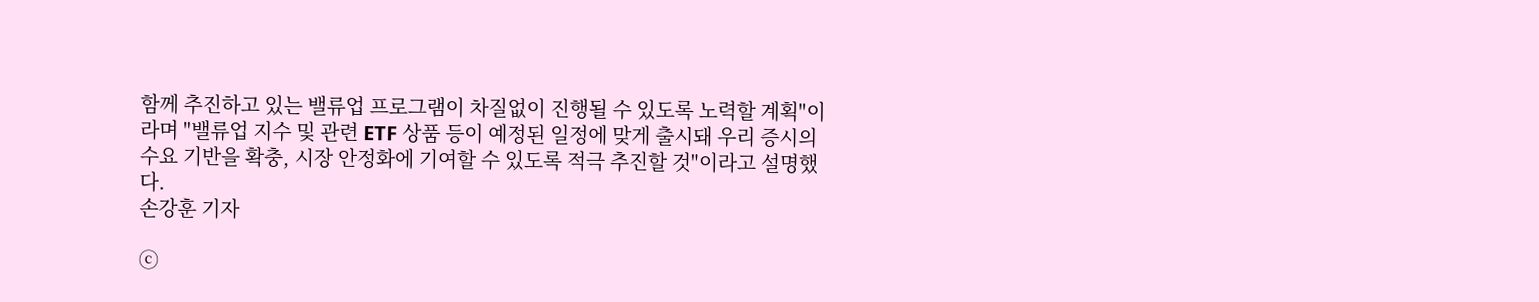함께 추진하고 있는 밸류업 프로그램이 차질없이 진행될 수 있도록 노력할 계획"이라며 "밸류업 지수 및 관련 ETF 상품 등이 예정된 일정에 맞게 출시돼 우리 증시의 수요 기반을 확충, 시장 안정화에 기여할 수 있도록 적극 추진할 것"이라고 설명했다.
손강훈 기자

ⓒ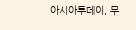아시아투데이, 무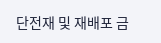단전재 및 재배포 금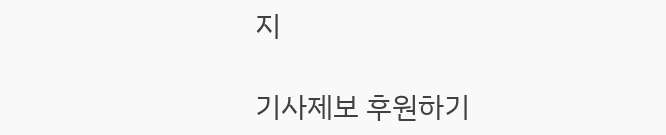지

기사제보 후원하기